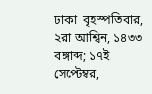ঢাকা  বৃহস্পতিবার, ২রা আশ্বিন, ১৪৩৩ বঙ্গাব্দ; ১৭ই সেপ্টেম্বর,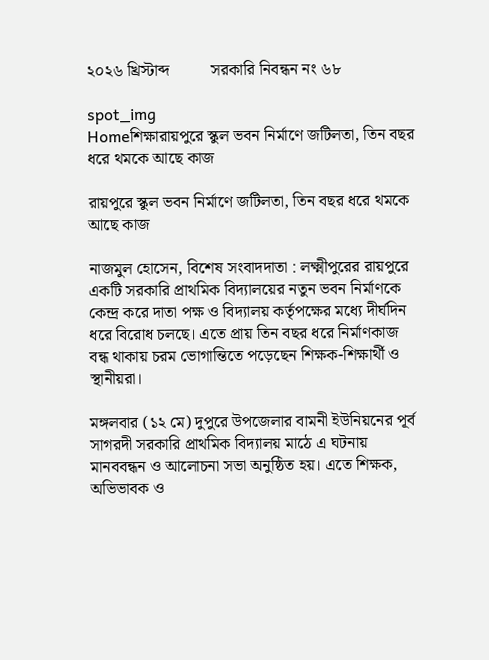২০২৬ খ্রিস্টাব্দ          সরকারি নিবন্ধন নং ৬৮

spot_img
Homeশিক্ষারায়পুরে স্কুল ভবন নির্মাণে জটিলতা, তিন বছর ধরে থমকে আছে কাজ

রায়পুরে স্কুল ভবন নির্মাণে জটিলতা, তিন বছর ধরে থমকে আছে কাজ

নাজমুল হোসেন, বিশেষ সংবাদদাতা : লক্ষ্মীপুরের রায়পুরে একটি সরকারি প্রাথমিক বিদ্যালয়ের নতুন ভবন নির্মাণকে কেন্দ্র করে দাতা পক্ষ ও বিদ্যালয় কর্তৃপক্ষের মধ্যে দীর্ঘদিন ধরে বিরোধ চলছে। এতে প্রায় তিন বছর ধরে নির্মাণকাজ বন্ধ থাকায় চরম ভোগান্তিতে পড়েছেন শিক্ষক-শিক্ষার্থী ও স্থানীয়রা।

মঙ্গলবার (১২ মে) দুপুরে উপজেলার বামনী ইউনিয়নের পূর্ব সাগরদী সরকারি প্রাথমিক বিদ্যালয় মাঠে এ ঘটনায় মানববন্ধন ও আলোচনা সভা অনুষ্ঠিত হয়। এতে শিক্ষক, অভিভাবক ও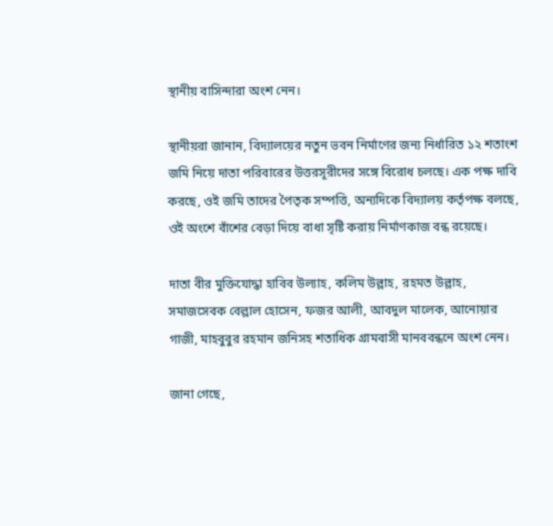স্থানীয় বাসিন্দারা অংশ নেন।

স্থানীয়রা জানান, বিদ্যালয়ের নতুন ভবন নির্মাণের জন্য নির্ধারিত ১২ শতাংশ জমি নিয়ে দাতা পরিবারের উত্তরসূরীদের সঙ্গে বিরোধ চলছে। এক পক্ষ দাবি করছে, ওই জমি তাদের পৈতৃক সম্পত্তি, অন্যদিকে বিদ্যালয় কর্তৃপক্ষ বলছে, ওই অংশে বাঁশের বেড়া দিয়ে বাধা সৃষ্টি করায় নির্মাণকাজ বন্ধ রয়েছে।

দাতা বীর মুক্তিযোদ্ধা হাবিব উল্যাহ, কলিম উল্লাহ, রহমত উল্লাহ, সমাজসেবক বেল্লাল হোসেন, ফজর আলী, আবদুল মালেক, আনোয়ার গাজী, মাহবুবুর রহমান জনিসহ শতাধিক গ্রামবাসী মানববন্ধনে অংশ নেন।

জানা গেছে,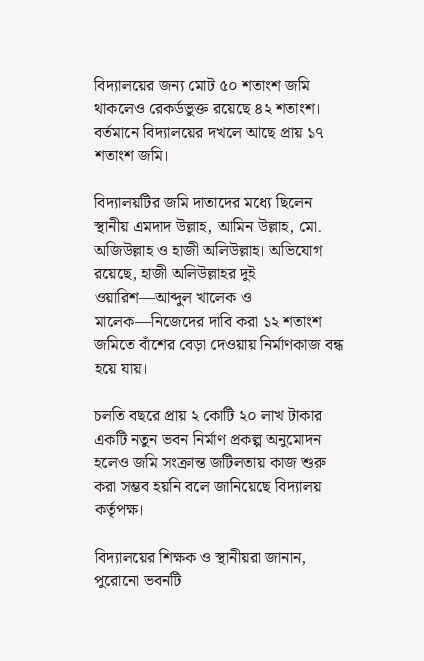বিদ্যালয়ের জন্য মোট ৫০ শতাংশ জমি থাকলেও রেকর্ডভুক্ত রয়েছে ৪২ শতাংশ। বর্তমানে বিদ্যালয়ের দখলে আছে প্রায় ১৭ শতাংশ জমি।

বিদ্যালয়টির জমি দাতাদের মধ্যে ছিলেন স্থানীয় এমদাদ উল্লাহ, আমিন উল্লাহ, মো. অজিউল্লাহ ও হাজী অলিউল্লাহ। অভিযোগ রয়েছে, হাজী অলিউল্লাহর দুই ওয়ারিশ—আব্দুল খালেক ও মালেক—নিজেদের দাবি করা ১২ শতাংশ জমিতে বাঁশের বেড়া দেওয়ায় নির্মাণকাজ বন্ধ হয়ে যায়।

চলতি বছরে প্রায় ২ কোটি ২০ লাখ টাকার একটি নতুন ভবন নির্মাণ প্রকল্প অনুমোদন হলেও জমি সংক্রান্ত জটিলতায় কাজ শুরু করা সম্ভব হয়নি বলে জানিয়েছে বিদ্যালয় কর্তৃপক্ষ।

বিদ্যালয়ের শিক্ষক ও স্থানীয়রা জানান, পুরোনো ভবনটি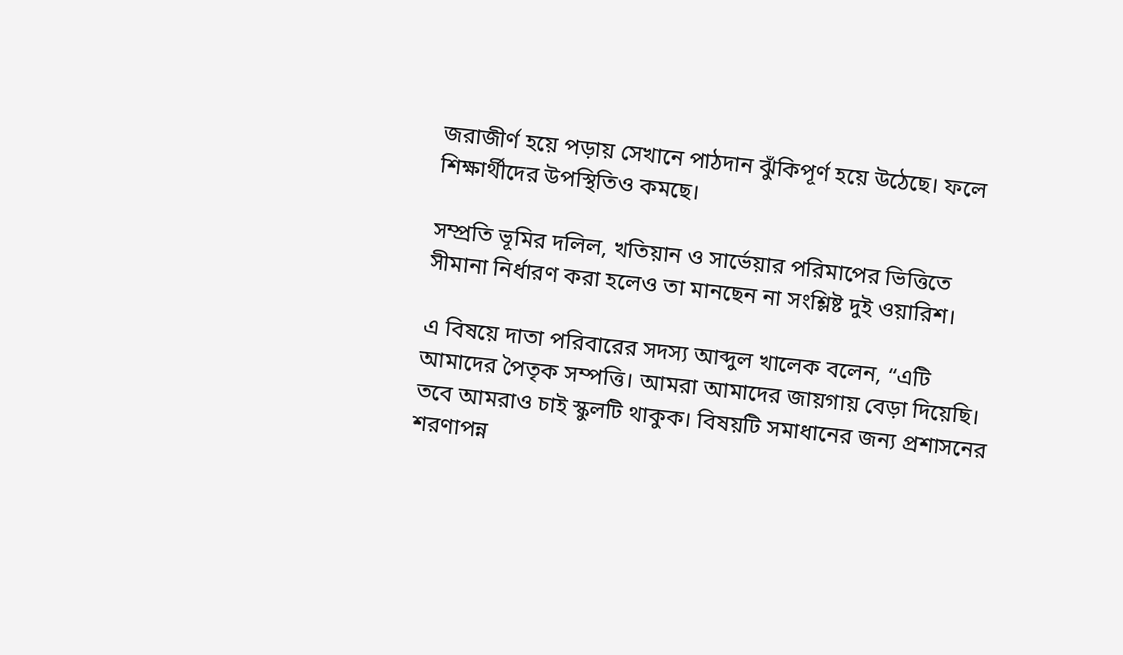জরাজীর্ণ হয়ে পড়ায় সেখানে পাঠদান ঝুঁকিপূর্ণ হয়ে উঠেছে। ফলে শিক্ষার্থীদের উপস্থিতিও কমছে।

সম্প্রতি ভূমির দলিল, খতিয়ান ও সার্ভেয়ার পরিমাপের ভিত্তিতে সীমানা নির্ধারণ করা হলেও তা মানছেন না সংশ্লিষ্ট দুই ওয়ারিশ।

এ বিষয়ে দাতা পরিবারের সদস্য আব্দুল খালেক বলেন, “এটি আমাদের পৈতৃক সম্পত্তি। আমরা আমাদের জায়গায় বেড়া দিয়েছি। তবে আমরাও চাই স্কুলটি থাকুক। বিষয়টি সমাধানের জন্য প্রশাসনের শরণাপন্ন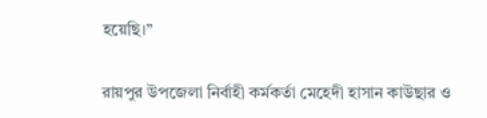হয়েছি।”

রায়পুর উপজেলা নির্বাহী কর্মকর্তা মেহেদী হাসান কাউছার ও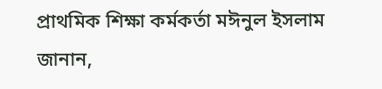প্রাথমিক শিক্ষা কর্মকর্তা মঈনুল ইসলাম জানান,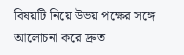বিষয়টি নিয়ে উভয় পক্ষের সঙ্গে আলোচনা করে দ্রুত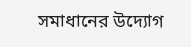সমাধানের উদ্যোগ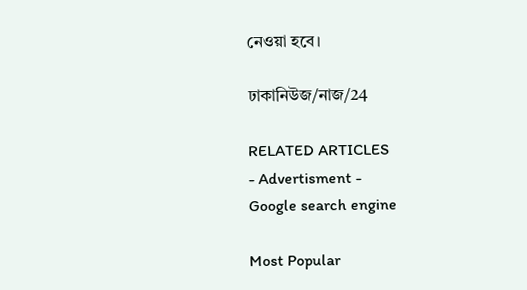নেওয়া হবে।

ঢাকানিউজ/নাজ/24

RELATED ARTICLES
- Advertisment -
Google search engine

Most Popular